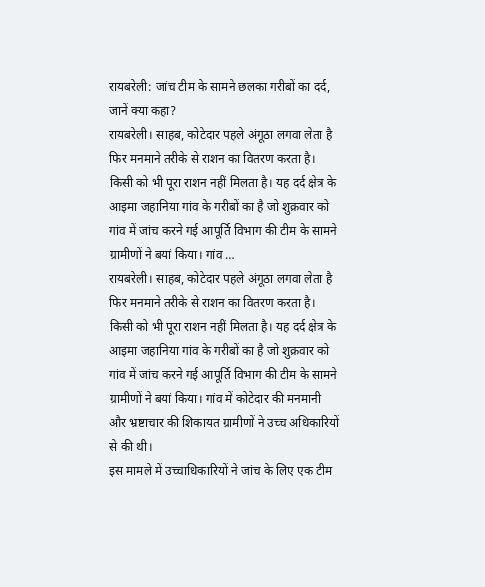रायबरेली: जांच टीम के सामने छलका गरीबों का दर्द, जानें क्या कहा?
रायबरेली। साहब, कोटेदार पहले अंगूठा लगवा लेता है फिर मनमाने तरीके से राशन का वितरण करता है। किसी को भी पूरा राशन नहीं मिलता है। यह दर्द क्षेत्र के आइमा जहानिया गांव के गरीबों का है जो शुक्रवार को गांव में जांच करने गई आपूर्ति विभाग की टीम के सामने ग्रामीणों ने बयां किया। गांव …
रायबरेली। साहब, कोटेदार पहले अंगूठा लगवा लेता है फिर मनमाने तरीके से राशन का वितरण करता है। किसी को भी पूरा राशन नहीं मिलता है। यह दर्द क्षेत्र के आइमा जहानिया गांव के गरीबों का है जो शुक्रवार को गांव में जांच करने गई आपूर्ति विभाग की टीम के सामने ग्रामीणों ने बयां किया। गांव में कोटेदार की मनमानी और भ्रष्टाचार की शिकायत ग्रामीणों ने उच्च अधिकारियों से की थी।
इस मामले में उच्चाधिकारियों ने जांच के लिए एक टीम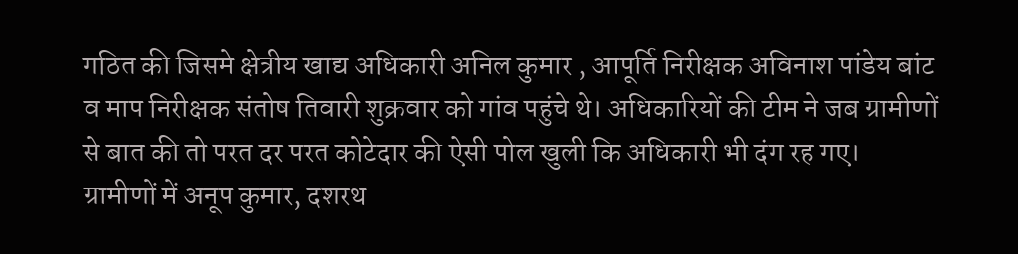गठित की जिसमे क्षेत्रीय खाद्य अधिकारी अनिल कुमार , आपूर्ति निरीक्षक अविनाश पांडेय बांट व माप निरीक्षक संतोष तिवारी शुक्रवार को गांव पहुंचे थे। अधिकारियों की टीम ने जब ग्रामीणों से बात की तो परत दर परत कोटेदार की ऐसी पोल खुली कि अधिकारी भी दंग रह गए।
ग्रामीणों में अनूप कुमार, दशरथ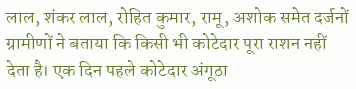लाल, शंकर लाल, रोहित कुमार, रामू, अशोक समेत दर्जनों ग्रामीणों ने बताया कि किसी भी कोटेदार पूरा राशन नहीं देता है। एक दिन पहले कोटेदार अंगूठा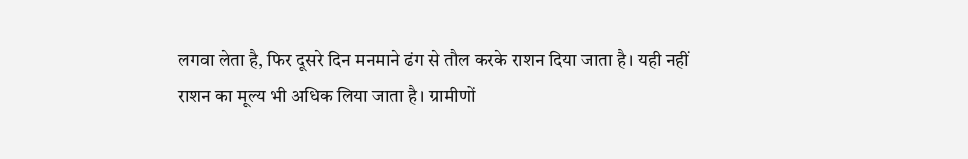लगवा लेता है, फिर दूसरे दिन मनमाने ढंग से तौल करके राशन दिया जाता है। यही नहीं राशन का मूल्य भी अधिक लिया जाता है। ग्रामीणों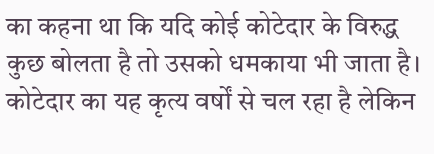का कहना था कि यदि कोई कोटेदार के विरुद्ध कुछ बोलता है तो उसको धमकाया भी जाता है। कोटेदार का यह कृत्य वर्षों से चल रहा है लेकिन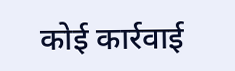कोई कार्रवाई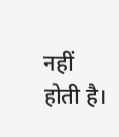नहीं होती है।